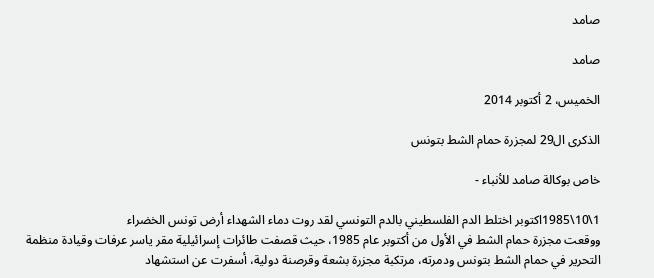صامد

صامد

الخميس، 2 أكتوبر 2014

الذكرى ال29 لمجزرة حمام الشط بتونس

خاص بوكالة صامد للأنباء -

1\10\1985اكتوبر اختلط الدم الفلسطيني بالدم التونسي لقد روت دماء الشهداء أرض تونس الخضراء
ووقعت مجزرة حمام الشط في الأول من أكتوبر عام 1985، حيث قصفت طائرات إسرائيلية مقر ياسر عرفات وقيادة منظمة التحرير في حمام الشط بتونس ودمرته، مرتكبة مجزرة بشعة وقرصنة دولية، أسفرت عن استشهاد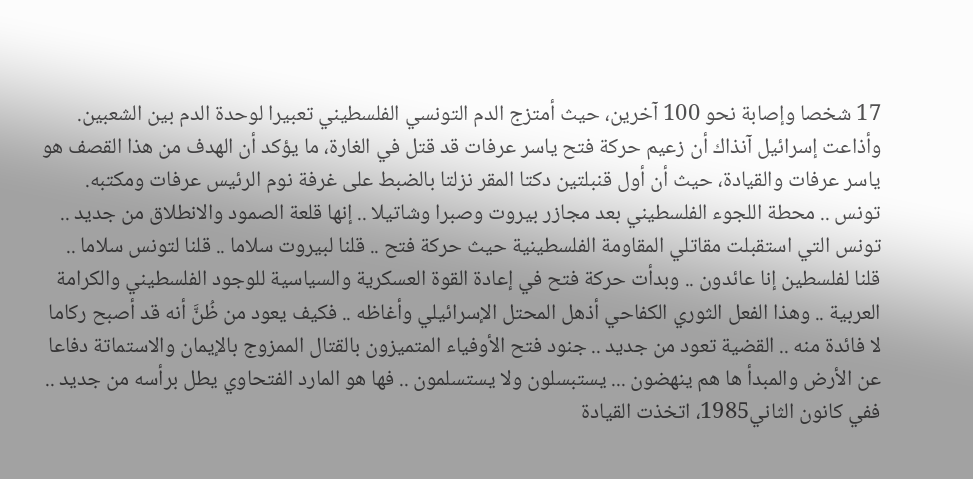17 شخصا وإصابة نحو 100 آخرين، حيث أمتزج الدم التونسي الفلسطيني تعبيرا لوحدة الدم بين الشعبين. وأذاعت إسرائيل آنذاك أن زعيم حركة فتح ياسر عرفات قد قتل في الغارة، ما يؤكد أن الهدف من هذا القصف هو ياسر عرفات والقيادة، حيث أن أول قنبلتين دكتا المقر نزلتا بالضبط على غرفة نوم الرئيس عرفات ومكتبه.
تونس .. محطة اللجوء الفلسطيني بعد مجازر بيروت وصبرا وشاتيلا .. إنها قلعة الصمود والانطلاق من جديد .. تونس التي استقبلت مقاتلي المقاومة الفلسطينية حيث حركة فتح .. قلنا لبيروت سلاما .. قلنا لتونس سلاما .. قلنا لفلسطين إنا عائدون .. وبدأت حركة فتح في إعادة القوة العسكرية والسياسية للوجود الفلسطيني والكرامة العربية .. وهذا الفعل الثوري الكفاحي أذهل المحتل الإسرائيلي وأغاظه .. فكيف يعود من ظُنَّ أنه قد أصبح ركاما لا فائدة منه .. القضية تعود من جديد .. جنود فتح الأوفياء المتميزون بالقتال الممزوج بالإيمان والاستماتة دفاعا عن الأرض والمبدأ ها هم ينهضون ... يستبسلون ولا يستسلمون .. فها هو المارد الفتحاوي يطل برأسه من جديد .. ففي كانون الثاني1985، اتخذت القيادة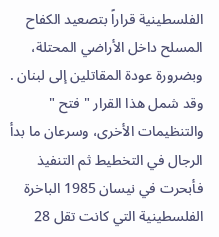الفلسطينية قراراً بتصعيد الكفاح المسلح داخل الأراضي المحتلة، وبضرورة عودة المقاتلين إلى لبنان . وقد شمل هذا القرار " فتح " والتنظيمات الأخرى، وسرعان ما بدأ الرجال في التخطيط ثم التنفيذ فأبحرت في نيسان 1985 الباخرة الفلسطينية التي كانت تقل 28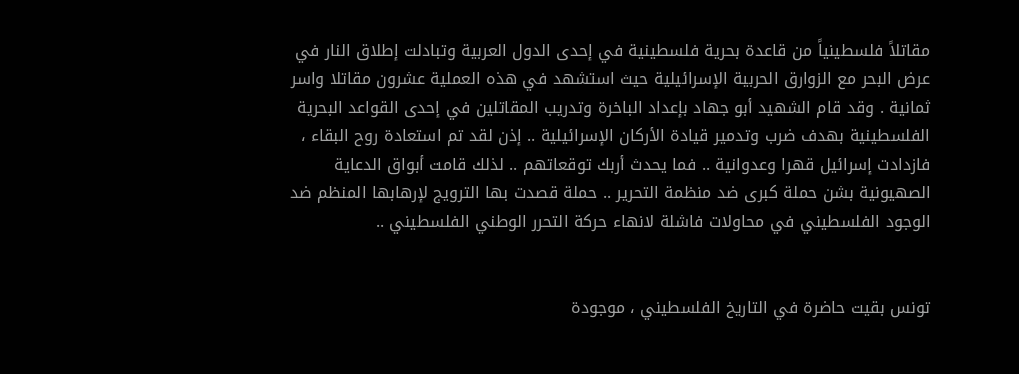مقاتلاً فلسطينياً من قاعدة بحرية فلسطينية في إحدى الدول العربية وتبادلت إطلاق النار في عرض البحر مع الزوارق الحربية الإسرائيلية حيث استشهد في هذه العملية عشرون مقاتلا واسر ثمانية . وقد قام الشهيد أبو جهاد بإعداد الباخرة وتدريب المقاتلين في إحدى القواعد البحرية الفلسطينية بهدف ضرب وتدمير قيادة الأركان الإسرائيلية .. إذن لقد تم استعادة روح البقاء ، فازدادت إسرائيل قهرا وعدوانية .. فما يحدث أربك توقعاتهم .. لذلك قامت أبواق الدعاية الصهيونية بشن حملة كبرى ضد منظمة التحرير .. حملة قصدت بها الترويج لإرهابها المنظم ضد الوجود الفلسطيني في محاولات فاشلة لانهاء حركة التحرر الوطني الفلسطيني ..


تونس بقيت حاضرة في التاريخ الفلسطيني ، موجودة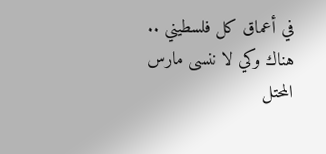في أعماق كل فلسطيني .. هناك وكي لا ننسى مارس المحتل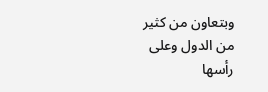وبتعاون من كثير من الدول وعلى رأسها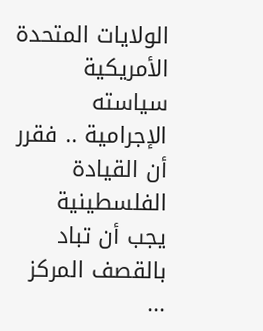الولايات المتحدة الأمريكية سياسته الإجرامية .. فقرر أن القيادة الفلسطينية يجب أن تباد بالقصف المركز ...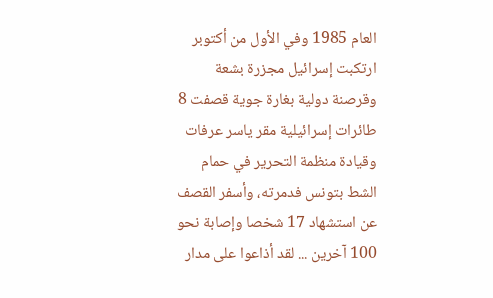العام 1985 وفي الأول من أكتوبر ارتكبت إسرائيل مجزرة بشعة وقرصنة دولية بغارة جوية قصفت 8 طائرات إسرائيلية مقر ياسر عرفات وقيادة منظمة التحرير في حمام الشط بتونس فدمرته، وأسفر القصف عن استشهاد 17 شخصا وإصابة نحو 100 آخرين ... لقد أذاعوا على مدار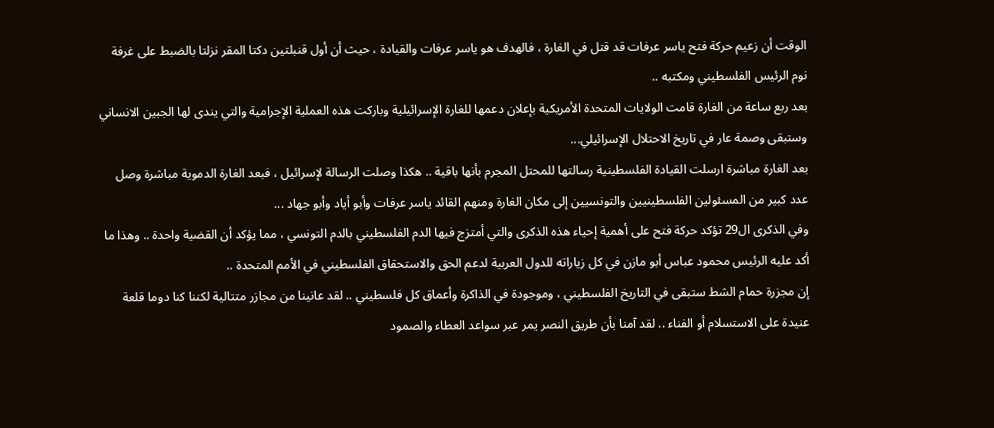الوقت أن زعيم حركة فتح ياسر عرفات قد قتل في الغارة ، فالهدف هو ياسر عرفات والقيادة ، حيث أن أول قنبلتين دكتا المقر نزلتا بالضبط على غرفة نوم الرئيس الفلسطيني ومكتبه ..
بعد ربع ساعة من الغارة قامت الولايات المتحدة الأمريكية بإعلان دعمها للغارة الإسرائيلية وباركت هذه العملية الإجرامية والتي يندى لها الجبين الانساني وستبقى وصمة عار في تاريخ الاحتلال الإسرائيلي...
بعد الغارة مباشرة ارسلت القيادة الفلسطينية رسالتها للمحتل المجرم بأنها باقية .. هكذا وصلت الرسالة لإسرائيل ، فبعد الغارة الدموية مباشرة وصل عدد كبير من المسئولين الفلسطينيين والتونسيين إلى مكان الغارة ومنهم القائد ياسر عرفات وأبو أياد وأبو جهاد ...
وفي الذكرى ال29 تؤكد حركة فتح على أهمية إحياء هذه الذكرى والتي أمتزج فيها الدم الفلسطيني بالدم التونسي ، مما يؤكد أن القضية واحدة .. وهذا ما أكد عليه الرئيس محمود عباس أبو مازن في كل زياراته للدول العربية لدعم الحق والاستحقاق الفلسطيني في الأمم المتحدة ..
إن مجزرة حمام الشط ستبقى في التاريخ الفلسطيني ، وموجودة في الذاكرة وأعماق كل فلسطيني .. لقد عانينا من مجازر متتالية لكننا كنا دوما قلعة عنيدة على الاستسلام أو الفناء .. لقد آمنا بأن طريق النصر يمر عبر سواعد العطاء والصمود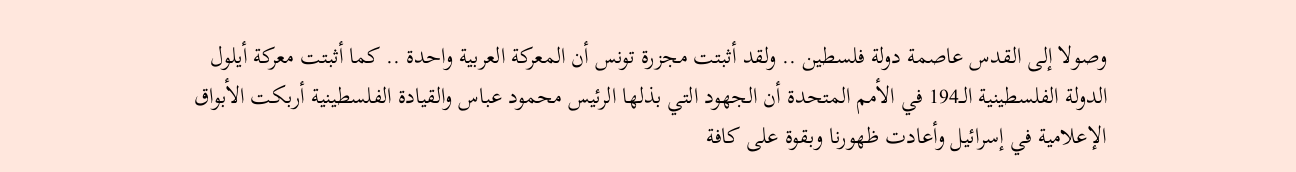وصولا إلى القدس عاصمة دولة فلسطين .. ولقد أثبتت مجزرة تونس أن المعركة العربية واحدة .. كما أثبتت معركة أيلول الدولة الفلسطينية الــ194 في الأمم المتحدة أن الجهود التي بذلها الرئيس محمود عباس والقيادة الفلسطينية أربكت الأبواق الإعلامية في إسرائيل وأعادت ظهورنا وبقوة على كافة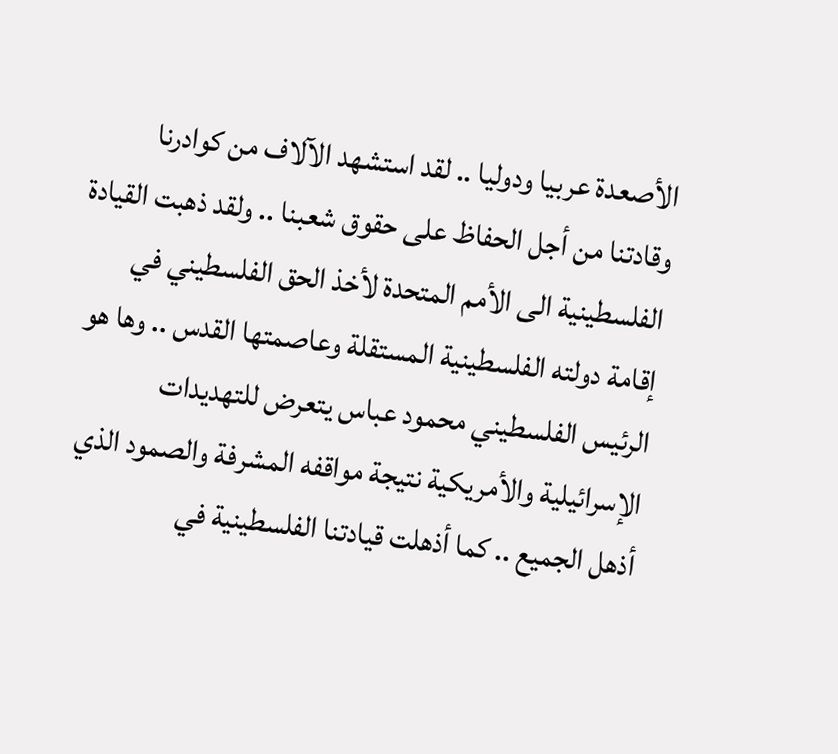الأصعدة عربيا ودوليا .. لقد استشهد الآلاف من كوادرنا وقادتنا من أجل الحفاظ على حقوق شعبنا .. ولقد ذهبت القيادة الفلسطينية الى الأمم المتحدة لأخذ الحق الفلسطيني في إقامة دولته الفلسطينية المستقلة وعاصمتها القدس .. وها هو الرئيس الفلسطيني محمود عباس يتعرض للتهديدات الإسرائيلية والأمريكية نتيجة مواقفه المشرفة والصمود الذي أذهل الجميع .. كما أذهلت قيادتنا الفلسطينية في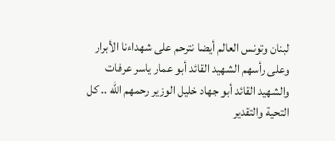لبنان وتونس العالم أيضا نترحم على شهداءنا الأبرار وعلى رأسهم الشهيد القائد أبو عمار ياسر عرفات والشهيد القائد أبو جهاد خليل الوزير رحمهم الله .. كل التحية والتقدير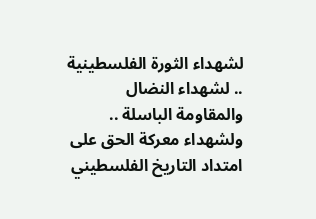لشهداء الثورة الفلسطينية .. لشهداء النضال والمقاومة الباسلة .. ولشهداء معركة الحق على امتداد التاريخ الفلسطيني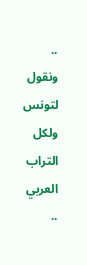.. ونقول لتونس ولكل التراب العربي ..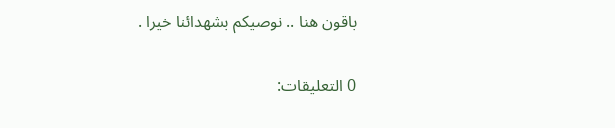باقون هنا .. نوصيكم بشهدائنا خيرا .

0 التعليقات: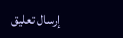إرسال تعليق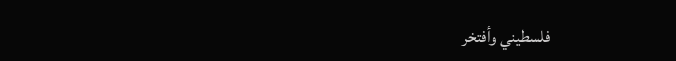فلسطيني وأفتخر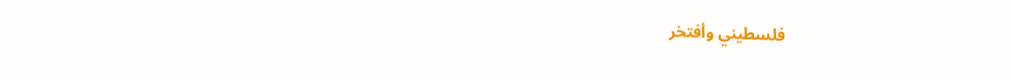فلسطيني وأفتخر